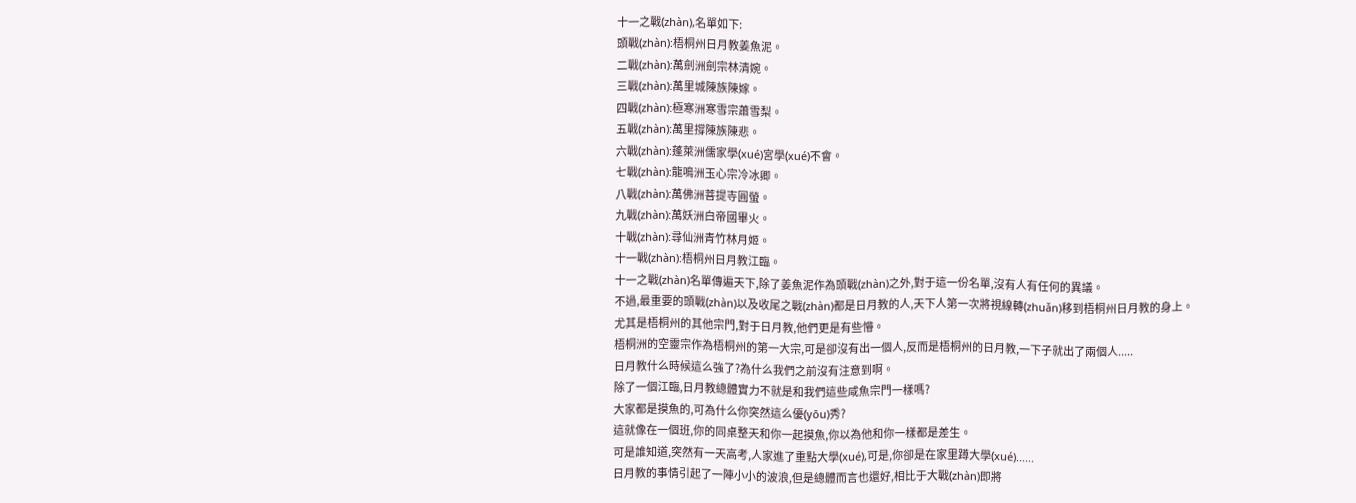十一之戰(zhàn),名單如下:
頭戰(zhàn):梧桐州日月教姜魚泥。
二戰(zhàn):萬劍洲劍宗林清婉。
三戰(zhàn):萬里城陳族陳嫁。
四戰(zhàn):極寒洲寒雪宗蕭雪梨。
五戰(zhàn):萬里撐陳族陳悲。
六戰(zhàn):蓬萊洲儒家學(xué)宮學(xué)不會。
七戰(zhàn):龍鳴洲玉心宗冷冰卿。
八戰(zhàn):萬佛洲菩提寺圓螢。
九戰(zhàn):萬妖洲白帝國畢火。
十戰(zhàn):尋仙洲青竹林月姬。
十一戰(zhàn):梧桐州日月教江臨。
十一之戰(zhàn)名單傳遍天下,除了姜魚泥作為頭戰(zhàn)之外,對于這一份名單,沒有人有任何的異議。
不過,最重要的頭戰(zhàn)以及收尾之戰(zhàn)都是日月教的人,天下人第一次將視線轉(zhuǎn)移到梧桐州日月教的身上。
尤其是梧桐州的其他宗門,對于日月教,他們更是有些懵。
梧桐洲的空靈宗作為梧桐州的第一大宗,可是卻沒有出一個人,反而是梧桐州的日月教,一下子就出了兩個人.....
日月教什么時候這么強了?為什么我們之前沒有注意到啊。
除了一個江臨,日月教總體實力不就是和我們這些咸魚宗門一樣嗎?
大家都是摸魚的,可為什么你突然這么優(yōu)秀?
這就像在一個班,你的同桌整天和你一起摸魚,你以為他和你一樣都是差生。
可是誰知道,突然有一天高考,人家進了重點大學(xué),可是,你卻是在家里蹲大學(xué)......
日月教的事情引起了一陣小小的波浪,但是總體而言也還好,相比于大戰(zhàn)即將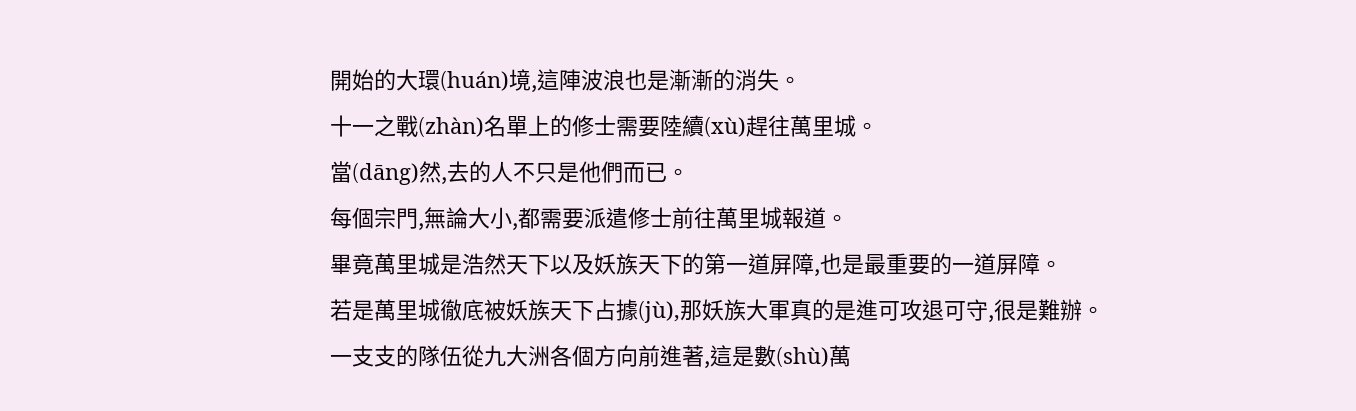開始的大環(huán)境,這陣波浪也是漸漸的消失。
十一之戰(zhàn)名單上的修士需要陸續(xù)趕往萬里城。
當(dāng)然,去的人不只是他們而已。
每個宗門,無論大小,都需要派遣修士前往萬里城報道。
畢竟萬里城是浩然天下以及妖族天下的第一道屏障,也是最重要的一道屏障。
若是萬里城徹底被妖族天下占據(jù),那妖族大軍真的是進可攻退可守,很是難辦。
一支支的隊伍從九大洲各個方向前進著,這是數(shù)萬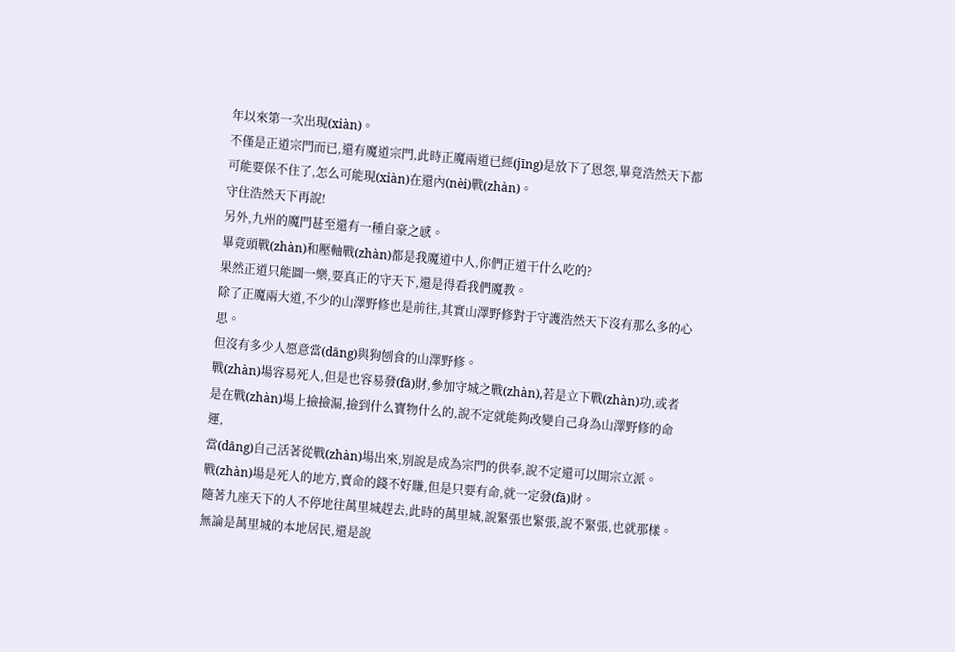年以來第一次出現(xiàn)。
不僅是正道宗門而已,還有魔道宗門,此時正魔兩道已經(jīng)是放下了恩怨,畢竟浩然天下都可能要保不住了,怎么可能現(xiàn)在還內(nèi)戰(zhàn)。
守住浩然天下再說!
另外,九州的魔門甚至還有一種自豪之感。
畢竟頭戰(zhàn)和壓軸戰(zhàn)都是我魔道中人,你們正道干什么吃的?
果然正道只能圖一樂,要真正的守天下,還是得看我們魔教。
除了正魔兩大道,不少的山澤野修也是前往,其實山澤野修對于守護浩然天下沒有那么多的心思。
但沒有多少人愿意當(dāng)與狗刨食的山澤野修。
戰(zhàn)場容易死人,但是也容易發(fā)財,參加守城之戰(zhàn),若是立下戰(zhàn)功,或者是在戰(zhàn)場上撿撿漏,撿到什么寶物什么的,說不定就能夠改變自己身為山澤野修的命運,
當(dāng)自己活著從戰(zhàn)場出來,別說是成為宗門的供奉,說不定還可以開宗立派。
戰(zhàn)場是死人的地方,賣命的錢不好賺,但是只要有命,就一定發(fā)財。
隨著九座天下的人不停地往萬里城趕去,此時的萬里城,說緊張也緊張,說不緊張,也就那樣。
無論是萬里城的本地居民,還是說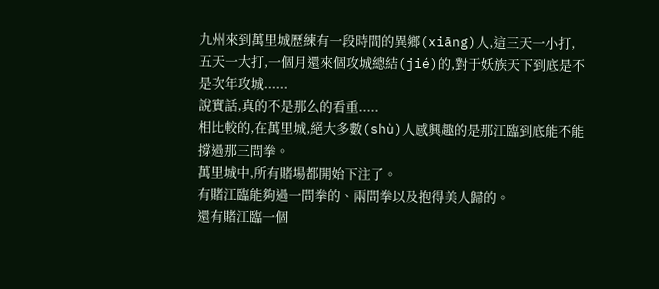九州來到萬里城歷練有一段時間的異鄉(xiāng)人,這三天一小打,五天一大打,一個月還來個攻城總結(jié)的,對于妖族天下到底是不是次年攻城......
說實話,真的不是那么的看重.....
相比較的,在萬里城,絕大多數(shù)人感興趣的是那江臨到底能不能撐過那三問拳。
萬里城中,所有賭場都開始下注了。
有賭江臨能夠過一問拳的、兩問拳以及抱得美人歸的。
還有賭江臨一個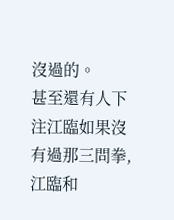沒過的。
甚至還有人下注江臨如果沒有過那三問拳,江臨和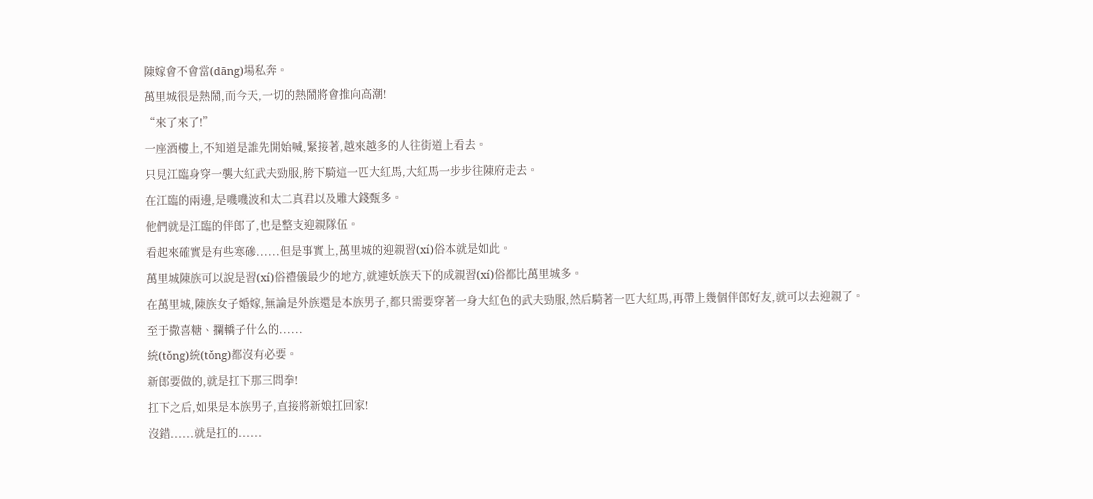陳嫁會不會當(dāng)場私奔。
萬里城很是熱鬧,而今天,一切的熱鬧將會推向高潮!
“來了來了!”
一座酒樓上,不知道是誰先開始喊,緊接著,越來越多的人往街道上看去。
只見江臨身穿一襲大紅武夫勁服,胯下騎這一匹大紅馬,大紅馬一步步往陳府走去。
在江臨的兩邊,是嘰嘰波和太二真君以及雕大錢甄多。
他們就是江臨的伴郎了,也是整支迎親隊伍。
看起來確實是有些寒磣......但是事實上,萬里城的迎親習(xí)俗本就是如此。
萬里城陳族可以說是習(xí)俗禮儀最少的地方,就連妖族天下的成親習(xí)俗都比萬里城多。
在萬里城,陳族女子婚嫁,無論是外族還是本族男子,都只需要穿著一身大紅色的武夫勁服,然后騎著一匹大紅馬,再帶上幾個伴郎好友,就可以去迎親了。
至于撒喜糖、攔轎子什么的......
統(tǒng)統(tǒng)都沒有必要。
新郎要做的,就是扛下那三問拳!
扛下之后,如果是本族男子,直接將新娘扛回家!
沒錯......就是扛的......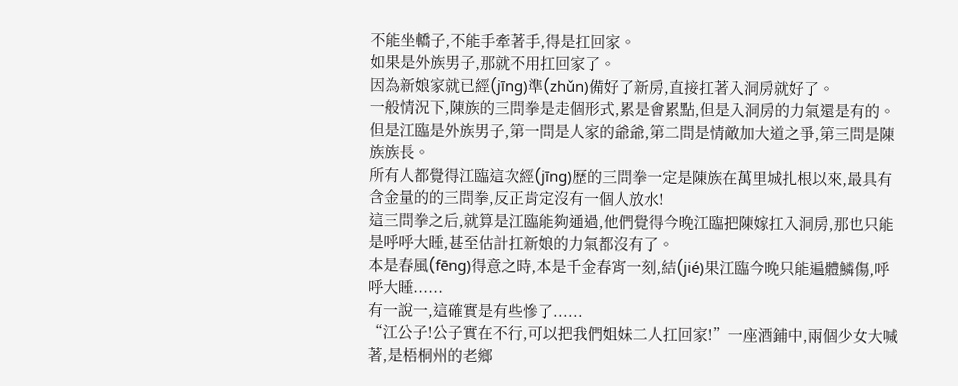不能坐轎子,不能手牽著手,得是扛回家。
如果是外族男子,那就不用扛回家了。
因為新娘家就已經(jīng)準(zhǔn)備好了新房,直接扛著入洞房就好了。
一般情況下,陳族的三問拳是走個形式,累是會累點,但是入洞房的力氣還是有的。
但是江臨是外族男子,第一問是人家的爺爺,第二問是情敵加大道之爭,第三問是陳族族長。
所有人都覺得江臨這次經(jīng)歷的三問拳一定是陳族在萬里城扎根以來,最具有含金量的的三問拳,反正肯定沒有一個人放水!
這三問拳之后,就算是江臨能夠通過,他們覺得今晚江臨把陳嫁扛入洞房,那也只能是呼呼大睡,甚至估計扛新娘的力氣都沒有了。
本是春風(fēng)得意之時,本是千金春宵一刻,結(jié)果江臨今晚只能遍體鱗傷,呼呼大睡......
有一說一,這確實是有些慘了......
“江公子!公子實在不行,可以把我們姐妹二人扛回家!”一座酒鋪中,兩個少女大喊著,是梧桐州的老鄉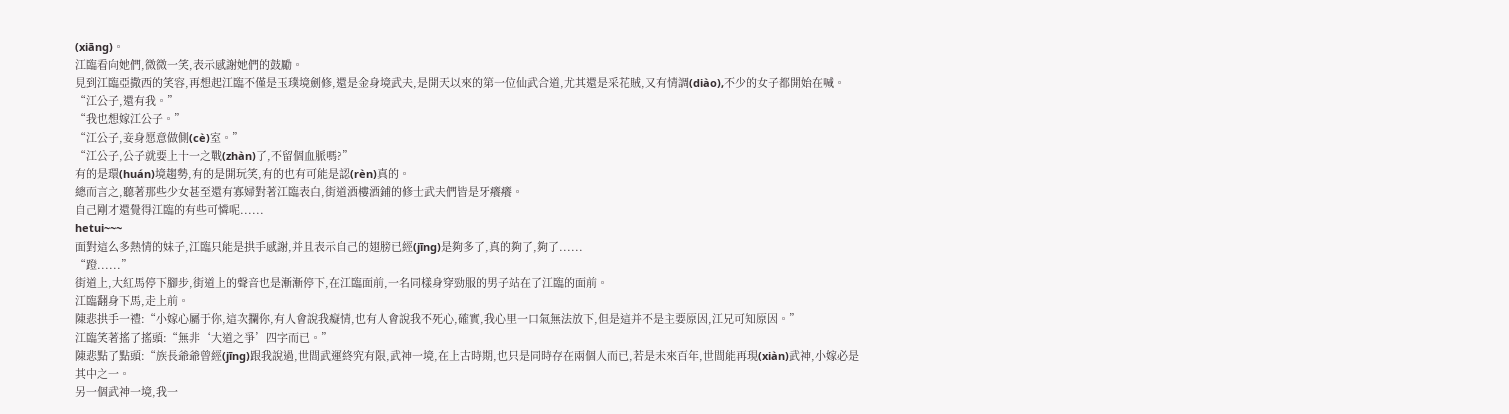(xiāng)。
江臨看向她們,微微一笑,表示感謝她們的鼓勵。
見到江臨亞撒西的笑容,再想起江臨不僅是玉璞境劍修,還是金身境武夫,是開天以來的第一位仙武合道,尤其還是采花賊,又有情調(diào),不少的女子都開始在喊。
“江公子,還有我。”
“我也想嫁江公子。”
“江公子,妾身愿意做側(cè)室。”
“江公子,公子就要上十一之戰(zhàn)了,不留個血脈嗎?”
有的是環(huán)境趨勢,有的是開玩笑,有的也有可能是認(rèn)真的。
總而言之,聽著那些少女甚至還有寡婦對著江臨表白,街道酒樓酒鋪的修士武夫們皆是牙癢癢。
自己剛才還覺得江臨的有些可憐呢......
hetui~~~
面對這么多熱情的妹子,江臨只能是拱手感謝,并且表示自己的翅膀已經(jīng)是夠多了,真的夠了,夠了......
“蹬......”
街道上,大紅馬停下腳步,街道上的聲音也是漸漸停下,在江臨面前,一名同樣身穿勁服的男子站在了江臨的面前。
江臨翻身下馬,走上前。
陳悲拱手一禮:“小嫁心屬于你,這次攔你,有人會說我癡情,也有人會說我不死心,確實,我心里一口氣無法放下,但是這并不是主要原因,江兄可知原因。”
江臨笑著搖了搖頭:“無非‘大道之爭’四字而已。”
陳悲點了點頭:“族長爺爺曾經(jīng)跟我說過,世間武運終究有限,武神一境,在上古時期,也只是同時存在兩個人而已,若是未來百年,世間能再現(xiàn)武神,小嫁必是其中之一。
另一個武神一境,我一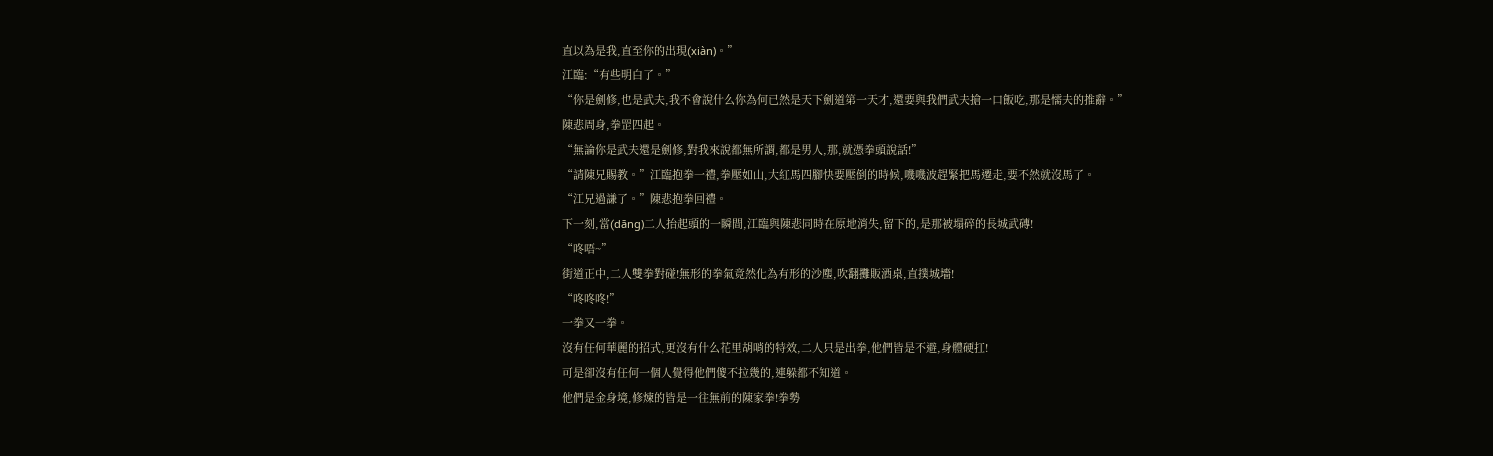直以為是我,直至你的出現(xiàn)。”
江臨:“有些明白了。”
“你是劍修,也是武夫,我不會說什么你為何已然是天下劍道第一天才,還要與我們武夫搶一口飯吃,那是懦夫的推辭。”
陳悲周身,拳罡四起。
“無論你是武夫還是劍修,對我來說都無所謂,都是男人,那,就憑拳頭說話!”
“請陳兄賜教。”江臨抱拳一禮,拳壓如山,大紅馬四腳快要壓倒的時候,嘰嘰波趕緊把馬遷走,要不然就沒馬了。
“江兄過謙了。”陳悲抱拳回禮。
下一刻,當(dāng)二人抬起頭的一瞬間,江臨與陳悲同時在原地消失,留下的,是那被塌碎的長城武磚!
“咚唔~”
街道正中,二人雙拳對碰!無形的拳氣竟然化為有形的沙塵,吹翻攤販酒桌,直撲城墻!
“咚咚咚!”
一拳又一拳。
沒有任何華麗的招式,更沒有什么花里胡哨的特效,二人只是出拳,他們皆是不避,身體硬扛!
可是卻沒有任何一個人覺得他們傻不拉幾的,連躲都不知道。
他們是金身境,修煉的皆是一往無前的陳家拳!拳勢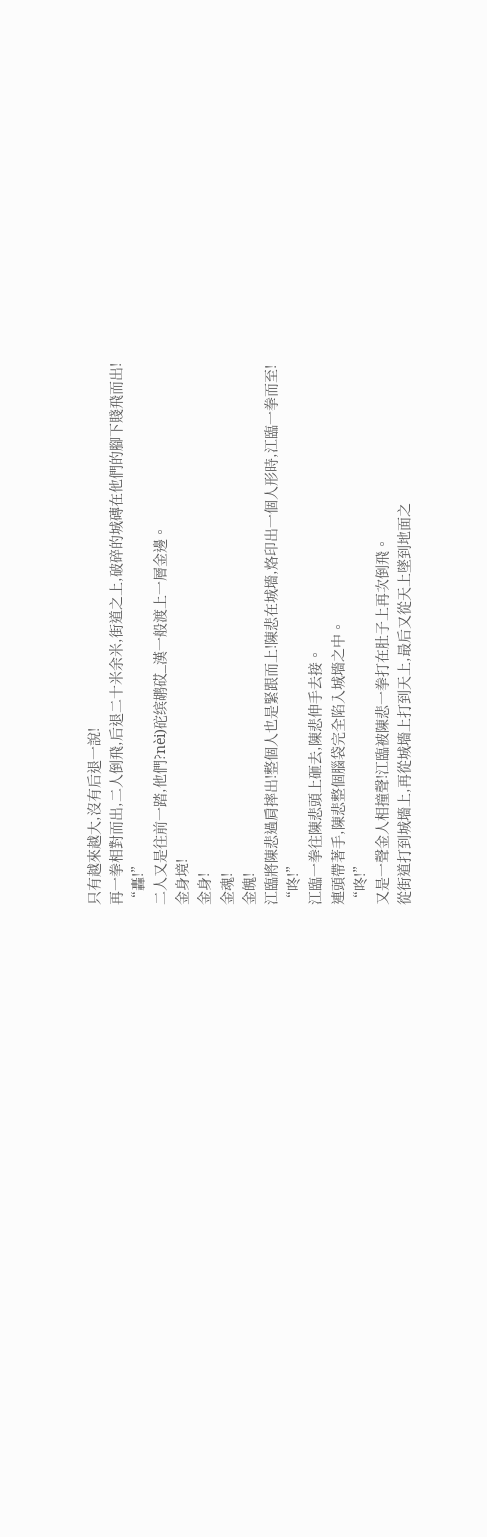只有越來越大,沒有后退一說!
再一拳相對而出,二人倒飛,后退二十米余米,街道之上,破碎的城磚在他們的腳下賤飛而出!
“轟!”
二人又是往前一踏,他們?nèi)砣缤鹕砹_漢一般渡上一層金邊。
金身境!
金身!
金魂!
金魄!
江臨將陳悲過肩摔出!整個人也是緊跟而上!陳悲在城墻,烙印出一個人形時,江臨一拳而至!
“咚!”
江臨一拳往陳悲頭上砸去,陳悲伸手去接。
連頭帶著手,陳悲整個腦袋完全陷入城墻之中。
“咚!”
又是一聲金人相撞聲!江臨被陳悲一拳打在肚子上再次倒飛。
從街道打到城墻上,再從城墻上打到天上,最后又從天上墜到地面之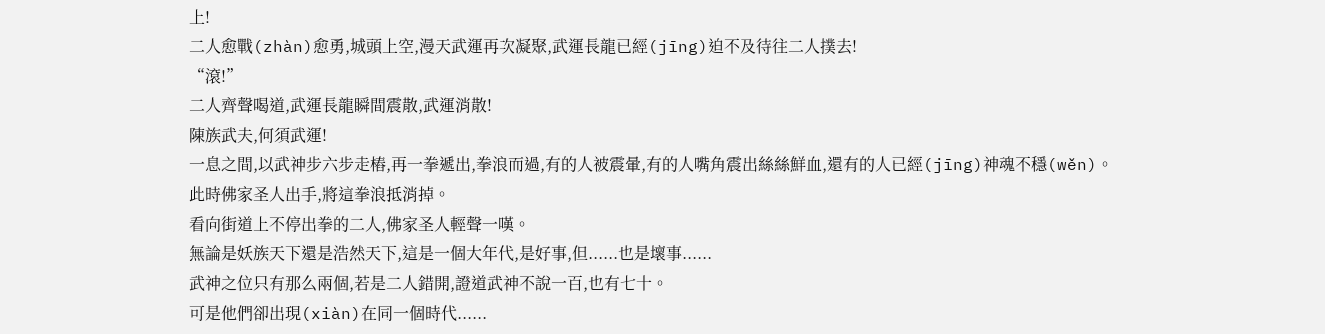上!
二人愈戰(zhàn)愈勇,城頭上空,漫天武運再次凝聚,武運長龍已經(jīng)迫不及待往二人撲去!
“滾!”
二人齊聲喝道,武運長龍瞬間震散,武運消散!
陳族武夫,何須武運!
一息之間,以武神步六步走樁,再一拳遞出,拳浪而過,有的人被震暈,有的人嘴角震出絲絲鮮血,還有的人已經(jīng)神魂不穩(wěn)。
此時佛家圣人出手,將這拳浪抵消掉。
看向街道上不停出拳的二人,佛家圣人輕聲一嘆。
無論是妖族天下還是浩然天下,這是一個大年代,是好事,但......也是壞事......
武神之位只有那么兩個,若是二人錯開,證道武神不說一百,也有七十。
可是他們卻出現(xiàn)在同一個時代......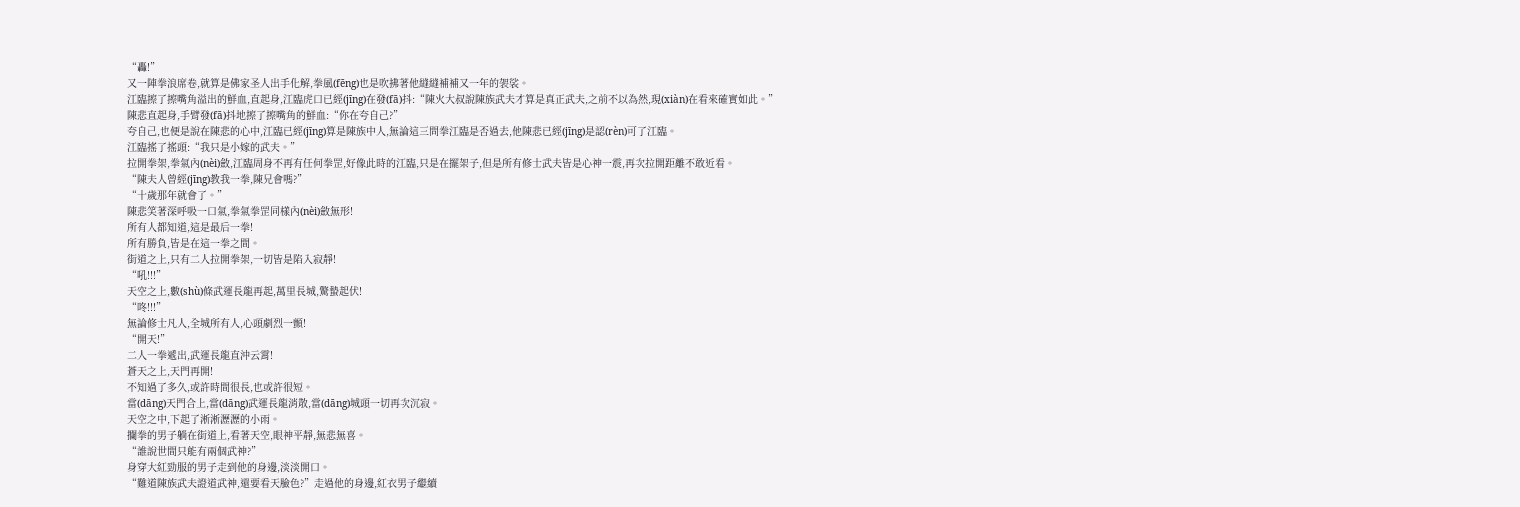“轟!”
又一陣拳浪席卷,就算是佛家圣人出手化解,拳風(fēng)也是吹拂著他縫縫補補又一年的袈裟。
江臨擦了擦嘴角溢出的鮮血,直起身,江臨虎口已經(jīng)在發(fā)抖:“陳火大叔說陳族武夫才算是真正武夫,之前不以為然,現(xiàn)在看來確實如此。”
陳悲直起身,手臂發(fā)抖地擦了擦嘴角的鮮血:“你在夸自己?”
夸自己,也便是說在陳悲的心中,江臨已經(jīng)算是陳族中人,無論這三問拳江臨是否過去,他陳悲已經(jīng)是認(rèn)可了江臨。
江臨搖了搖頭:“我只是小嫁的武夫。”
拉開拳架,拳氣內(nèi)斂,江臨周身不再有任何拳罡,好像此時的江臨,只是在擺架子,但是所有修士武夫皆是心神一震,再次拉開距離不敢近看。
“陳夫人曾經(jīng)教我一拳,陳兄會嗎?”
“十歲那年就會了。”
陳悲笑著深呼吸一口氣,拳氣拳罡同樣內(nèi)斂無形!
所有人都知道,這是最后一拳!
所有勝負,皆是在這一拳之間。
街道之上,只有二人拉開拳架,一切皆是陷入寂靜!
“吼!!!”
天空之上,數(shù)條武運長龍再起,萬里長城,驚蟄起伏!
“咚!!!”
無論修士凡人,全城所有人,心頭劇烈一顫!
“開天!”
二人一拳遞出,武運長龍直沖云霄!
蒼天之上,天門再開!
不知過了多久,或許時間很長,也或許很短。
當(dāng)天門合上,當(dāng)武運長龍消散,當(dāng)城頭一切再次沉寂。
天空之中,下起了淅淅瀝瀝的小雨。
攔拳的男子躺在街道上,看著天空,眼神平靜,無悲無喜。
“誰說世間只能有兩個武神?”
身穿大紅勁服的男子走到他的身邊,淡淡開口。
“難道陳族武夫證道武神,還要看天臉色?”走過他的身邊,紅衣男子繼續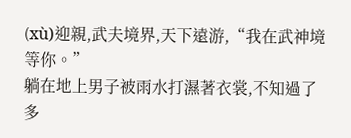(xù)迎親,武夫境界,天下遠游,“我在武神境等你。”
躺在地上男子被雨水打濕著衣裳,不知過了多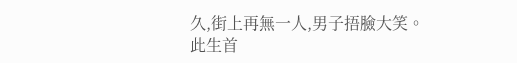久,街上再無一人,男子捂臉大笑。
此生首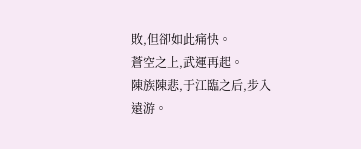敗,但卻如此痛快。
蒼空之上,武運再起。
陳族陳悲,于江臨之后,步入遠游。